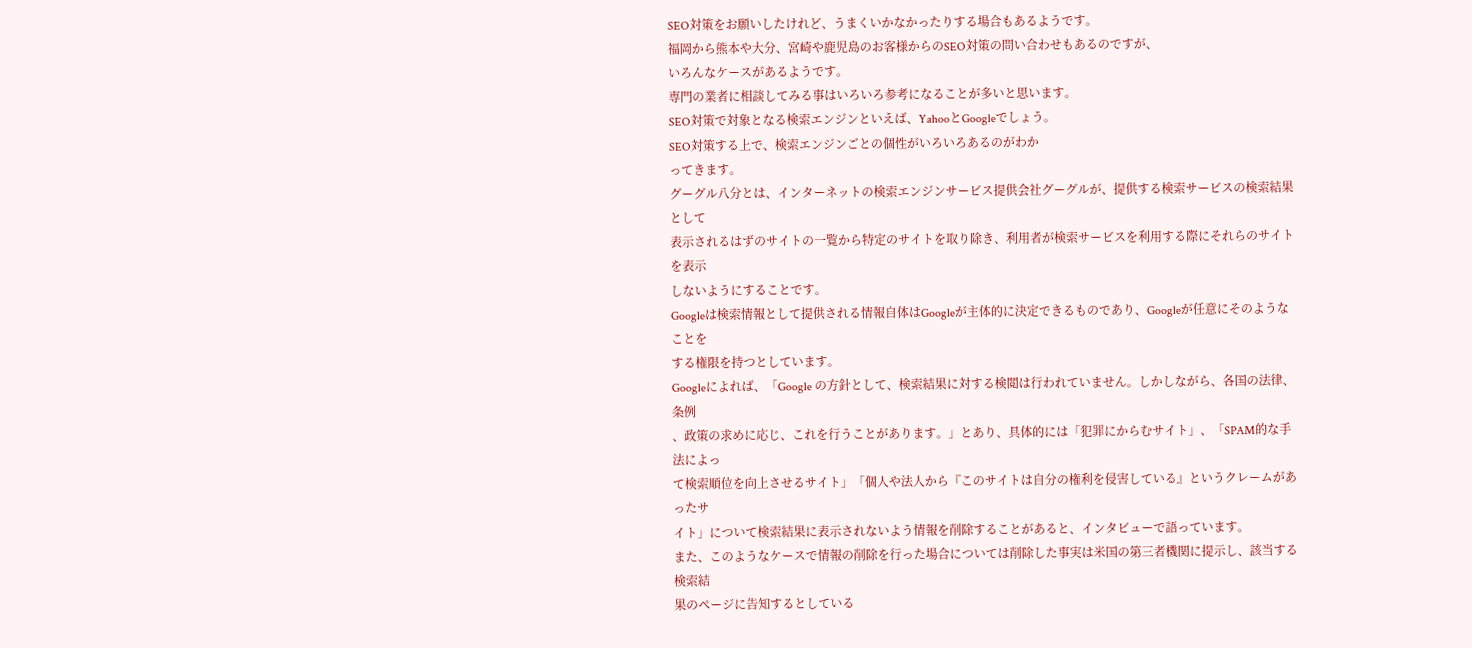SEO対策をお願いしたけれど、うまくいかなかったりする場合もあるようです。
福岡から熊本や大分、宮崎や鹿児島のお客様からのSEO対策の問い合わせもあるのですが、
いろんなケースがあるようです。
専門の業者に相談してみる事はいろいろ参考になることが多いと思います。
SEO対策で対象となる検索エンジンといえば、YahooとGoogleでしょう。
SEO対策する上で、検索エンジンごとの個性がいろいろあるのがわか
ってきます。
グーグル八分とは、インターネットの検索エンジンサービス提供会社グーグルが、提供する検索サービスの検索結果として
表示されるはずのサイトの一覧から特定のサイトを取り除き、利用者が検索サービスを利用する際にそれらのサイトを表示
しないようにすることです。
Googleは検索情報として提供される情報自体はGoogleが主体的に決定できるものであり、Googleが任意にそのようなことを
する権限を持つとしています。
Googleによれば、「Google の方針として、検索結果に対する検閲は行われていません。しかしながら、各国の法律、条例
、政策の求めに応じ、これを行うことがあります。」とあり、具体的には「犯罪にからむサイト」、「SPAM的な手法によっ
て検索順位を向上させるサイト」「個人や法人から『このサイトは自分の権利を侵害している』というクレームがあったサ
イト」について検索結果に表示されないよう情報を削除することがあると、インタビューで語っています。
また、このようなケースで情報の削除を行った場合については削除した事実は米国の第三者機関に提示し、該当する検索結
果のページに告知するとしている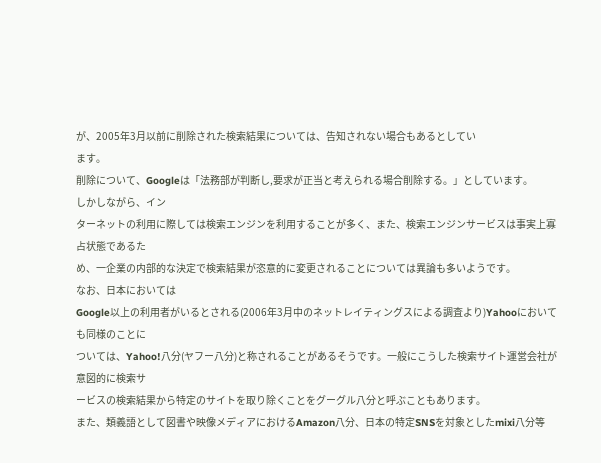が、2005年3月以前に削除された検索結果については、告知されない場合もあるとしてい
ます。
削除について、Googleは「法務部が判断し,要求が正当と考えられる場合削除する。」としています。
しかしながら、イン
ターネットの利用に際しては検索エンジンを利用することが多く、また、検索エンジンサービスは事実上寡占状態であるた
め、一企業の内部的な決定で検索結果が恣意的に変更されることについては異論も多いようです。
なお、日本においては
Google以上の利用者がいるとされる(2006年3月中のネットレイティングスによる調査より)Yahooにおいても同様のことに
ついては、Yahoo!八分(ヤフー八分)と称されることがあるそうです。一般にこうした検索サイト運営会社が意図的に検索サ
ービスの検索結果から特定のサイトを取り除くことをグーグル八分と呼ぶこともあります。
また、類義語として図書や映像メディアにおけるAmazon八分、日本の特定SNSを対象としたmixi八分等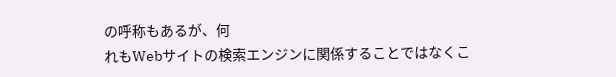の呼称もあるが、何
れもWebサイトの検索エンジンに関係することではなくこ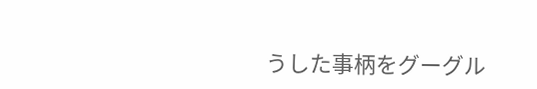うした事柄をグーグル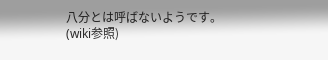八分とは呼ばないようです。
(wiki参照)